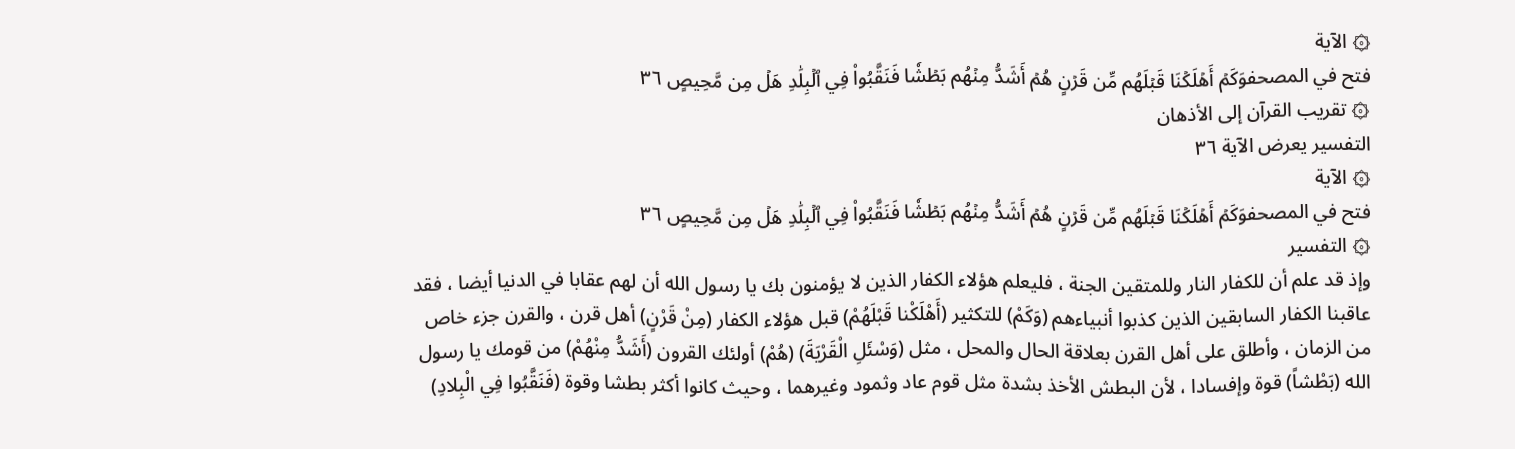۞ الآية
فتح في المصحفوَكَمۡ أَهۡلَكۡنَا قَبۡلَهُم مِّن قَرۡنٍ هُمۡ أَشَدُّ مِنۡهُم بَطۡشٗا فَنَقَّبُواْ فِي ٱلۡبِلَٰدِ هَلۡ مِن مَّحِيصٍ ٣٦
۞ تقريب القرآن إلى الأذهان
التفسير يعرض الآية ٣٦
۞ الآية
فتح في المصحفوَكَمۡ أَهۡلَكۡنَا قَبۡلَهُم مِّن قَرۡنٍ هُمۡ أَشَدُّ مِنۡهُم بَطۡشٗا فَنَقَّبُواْ فِي ٱلۡبِلَٰدِ هَلۡ مِن مَّحِيصٍ ٣٦
۞ التفسير
وإذ قد علم أن للكفار النار وللمتقين الجنة ، فليعلم هؤلاء الكفار الذين لا يؤمنون بك يا رسول الله أن لهم عقابا في الدنيا أيضا ، فقد عاقبنا الكفار السابقين الذين كذبوا أنبياءهم (وَكَمْ) للتكثير (أَهْلَكْنا قَبْلَهُمْ) قبل هؤلاء الكفار (مِنْ قَرْنٍ) أهل قرن ، والقرن جزء خاص من الزمان ، وأطلق على أهل القرن بعلاقة الحال والمحل ، مثل (وَسْئَلِ الْقَرْيَةَ) (هُمْ) أولئك القرون (أَشَدُّ مِنْهُمْ) من قومك يا رسول الله (بَطْشاً) قوة وإفسادا ، لأن البطش الأخذ بشدة مثل قوم عاد وثمود وغيرهما ، وحيث كانوا أكثر بطشا وقوة (فَنَقَّبُوا فِي الْبِلادِ)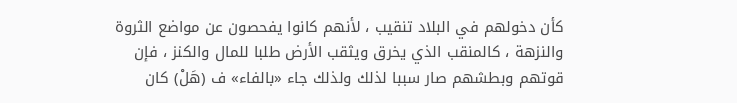كأن دخولهم في البلاد تنقيب ، لأنهم كانوا يفحصون عن مواضع الثروة والنزهة ، كالمنقب الذي يخرق ويثقب الأرض طلبا للمال والكنز ، فإن قوتهم وبطشهم صار سببا لذلك ولذلك جاء «بالفاء» ف (هَلْ) كان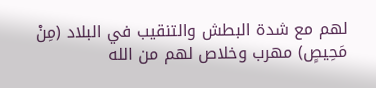لهم مع شدة البطش والتنقيب في البلاد (مِنْ مَحِيصٍ) مهرب وخلاص لهم من الله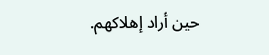حين أراد إهلاكهم.